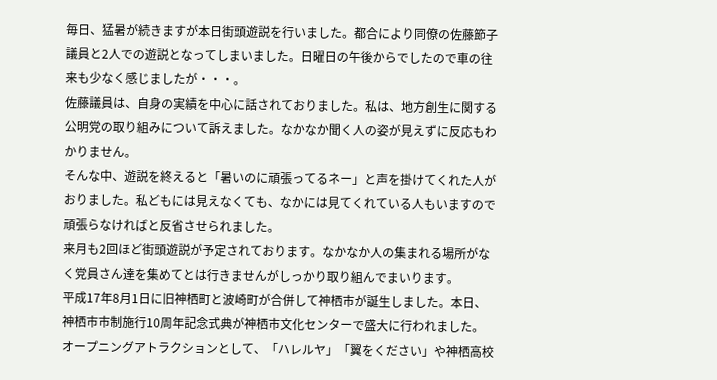毎日、猛暑が続きますが本日街頭遊説を行いました。都合により同僚の佐藤節子議員と2人での遊説となってしまいました。日曜日の午後からでしたので車の往来も少なく感じましたが・・・。
佐藤議員は、自身の実績を中心に話されておりました。私は、地方創生に関する公明党の取り組みについて訴えました。なかなか聞く人の姿が見えずに反応もわかりません。
そんな中、遊説を終えると「暑いのに頑張ってるネー」と声を掛けてくれた人がおりました。私どもには見えなくても、なかには見てくれている人もいますので頑張らなければと反省させられました。
来月も2回ほど街頭遊説が予定されております。なかなか人の集まれる場所がなく党員さん達を集めてとは行きませんがしっかり取り組んでまいります。
平成17年8月1日に旧神栖町と波崎町が合併して神栖市が誕生しました。本日、神栖市市制施行10周年記念式典が神栖市文化センターで盛大に行われました。
オープニングアトラクションとして、「ハレルヤ」「翼をください」や神栖高校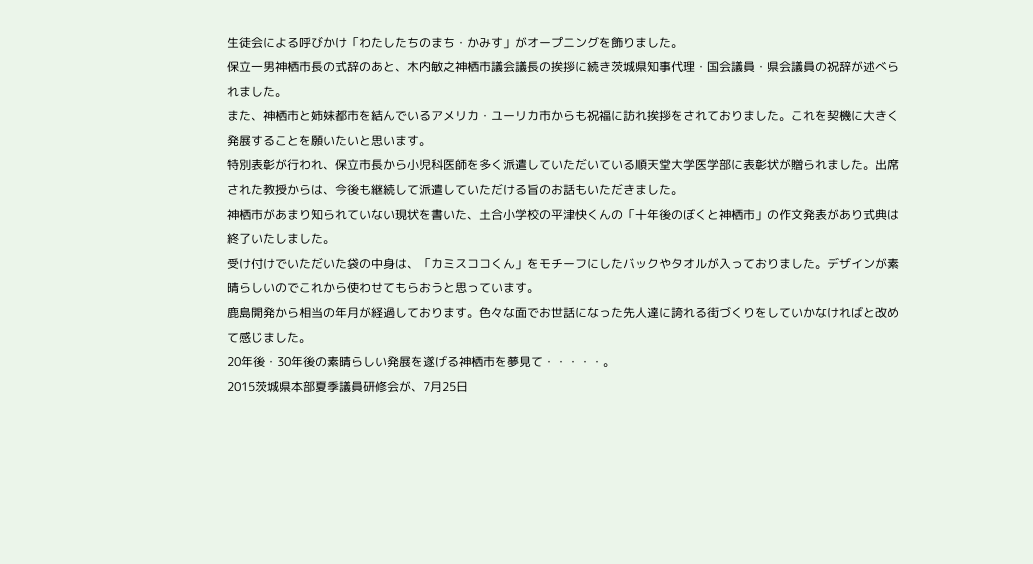生徒会による呼びかけ「わたしたちのまち・かみす」がオープニングを飾りました。
保立一男神栖市長の式辞のあと、木内敏之神栖市議会議長の挨拶に続き茨城県知事代理・国会議員・県会議員の祝辞が述べられました。
また、神栖市と姉妹都市を結んでいるアメリカ・ユーリカ市からも祝福に訪れ挨拶をされておりました。これを契機に大きく発展することを願いたいと思います。
特別表彰が行われ、保立市長から小児科医師を多く派遣していただいている順天堂大学医学部に表彰状が贈られました。出席された教授からは、今後も継続して派遣していただける旨のお話もいただきました。
神栖市があまり知られていない現状を書いた、土合小学校の平津快くんの「十年後のぼくと神栖市」の作文発表があり式典は終了いたしました。
受け付けでいただいた袋の中身は、「カミスココくん」をモチーフにしたバックやタオルが入っておりました。デザインが素晴らしいのでこれから使わせてもらおうと思っています。
鹿島開発から相当の年月が経過しております。色々な面でお世話になった先人達に誇れる街づくりをしていかなければと改めて感じました。
20年後・30年後の素晴らしい発展を遂げる神栖市を夢見て・・・・・。
2015茨城県本部夏季議員研修会が、7月25日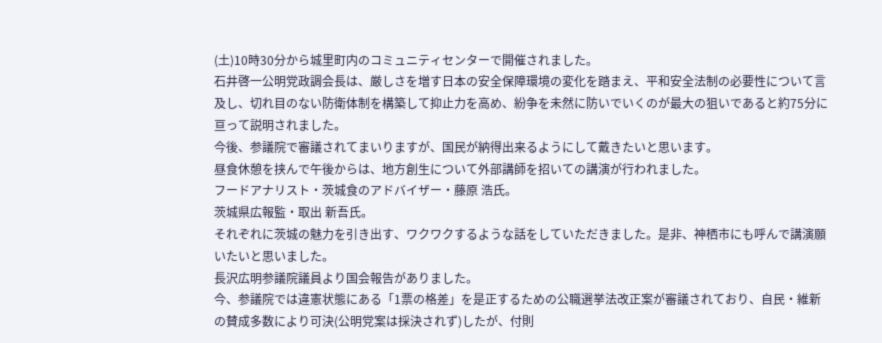(土)10時30分から城里町内のコミュニティセンターで開催されました。
石井啓一公明党政調会長は、厳しさを増す日本の安全保障環境の変化を踏まえ、平和安全法制の必要性について言及し、切れ目のない防衛体制を構築して抑止力を高め、紛争を未然に防いでいくのが最大の狙いであると約75分に亘って説明されました。
今後、参議院で審議されてまいりますが、国民が納得出来るようにして戴きたいと思います。
昼食休憩を挟んで午後からは、地方創生について外部講師を招いての講演が行われました。
フードアナリスト・茨城食のアドバイザー・藤原 浩氏。
茨城県広報監・取出 新吾氏。
それぞれに茨城の魅力を引き出す、ワクワクするような話をしていただきました。是非、神栖市にも呼んで講演願いたいと思いました。
長沢広明参議院議員より国会報告がありました。
今、参議院では違憲状態にある「1票の格差」を是正するための公職選挙法改正案が審議されており、自民・維新の賛成多数により可決(公明党案は採決されず)したが、付則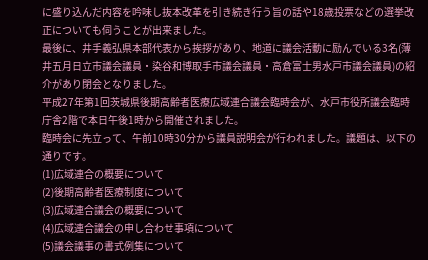に盛り込んだ内容を吟味し抜本改革を引き続き行う旨の話や18歳投票などの選挙改正についても伺うことが出来ました。
最後に、井手義弘県本部代表から挨拶があり、地道に議会活動に励んでいる3名(薄井五月日立市議会議員・染谷和博取手市議会議員・高倉富士男水戸市議会議員)の紹介があり閉会となりました。
平成27年第1回茨城県後期高齢者医療広域連合議会臨時会が、水戸市役所議会臨時庁舎2階で本日午後1時から開催されました。
臨時会に先立って、午前10時30分から議員説明会が行われました。議題は、以下の通りです。
(1)広域連合の概要について
(2)後期高齢者医療制度について
(3)広域連合議会の概要について
(4)広域連合議会の申し合わせ事項について
(5)議会議事の書式例集について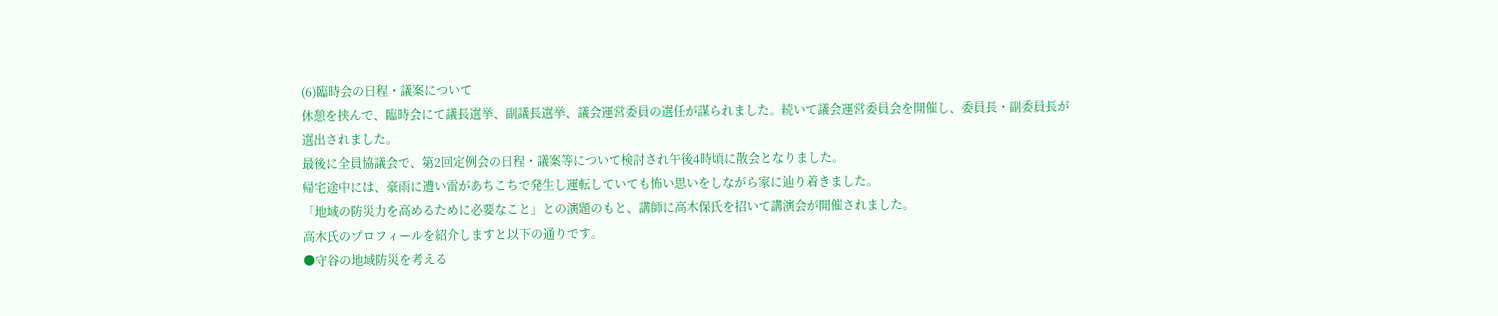(6)臨時会の日程・議案について
休憩を挟んで、臨時会にて議長選挙、副議長選挙、議会運営委員の選任が謀られました。続いて議会運営委員会を開催し、委員長・副委員長が選出されました。
最後に全員協議会で、第2回定例会の日程・議案等について検討され午後4時頃に散会となりました。
帰宅途中には、豪雨に遭い雷があちこちで発生し運転していても怖い思いをしながら家に辿り着きました。
「地域の防災力を高めるために必要なこと」との演題のもと、講師に高木保氏を招いて講演会が開催されました。
高木氏のプロフィールを紹介しますと以下の通りです。
●守谷の地域防災を考える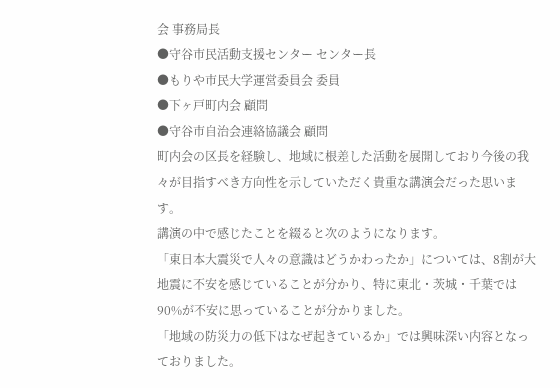会 事務局長
●守谷市民活動支援センター センター長
●もりや市民大学運営委員会 委員
●下ヶ戸町内会 顧問
●守谷市自治会連絡協議会 顧問
町内会の区長を経験し、地域に根差した活動を展開しており今後の我々が目指すべき方向性を示していただく貴重な講演会だった思います。
講演の中で感じたことを綴ると次のようになります。
「東日本大震災で人々の意識はどうかわったか」については、8割が大地震に不安を感じていることが分かり、特に東北・茨城・千葉では90%が不安に思っていることが分かりました。
「地域の防災力の低下はなぜ起きているか」では興味深い内容となっておりました。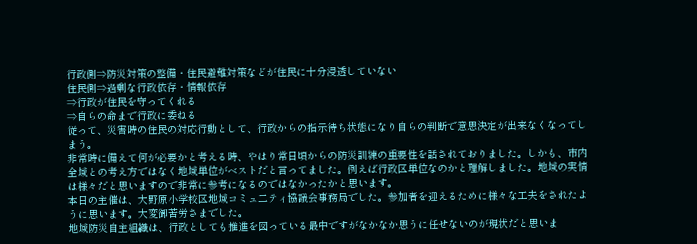行政側⇒防災対策の整備・住民避難対策などが住民に十分浸透していない
住民側⇒過剰な行政依存・情報依存
⇒行政が住民を守ってくれる
⇒自らの命まで行政に委ねる
従って、災害時の住民の対応行動として、行政からの指示待ち状態になり自らの判断で意思決定が出来なくなってしまう。
非常時に備えて何が必要かと考える時、やはり常日頃からの防災訓練の重要性を話されておりました。しかも、市内全域との考え方ではなく地域単位がベストだと言ってました。例えば行政区単位なのかと理解しました。地域の実情は様々だと思いますので非常に参考になるのではなかったかと思います。
本日の主催は、大野原小学校区地域コミュ二ティ協議会事務局でした。参加者を迎えるために様々な工夫をされたように思います。大変御苦労さまでした。
地域防災自主組織は、行政としても推進を図っている最中ですがなかなか思うに任せないのが現状だと思いま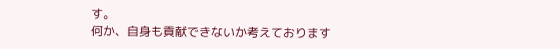す。
何か、自身も貢献できないか考えております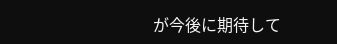が今後に期待して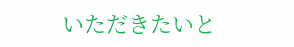いただきたいと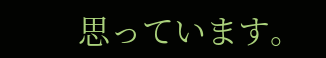思っています。